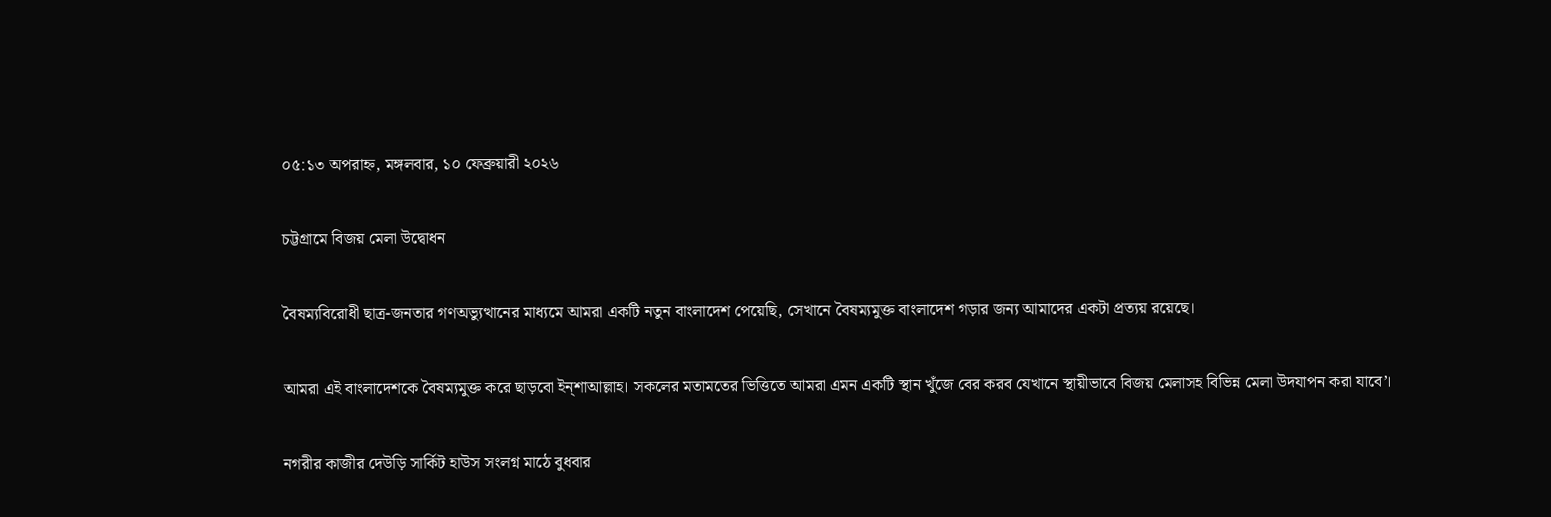০৫:১৩ অপরাহ্ন, মঙ্গলবার, ১০ ফেব্রুয়ারী ২০২৬

চট্টগ্রামে বিজয় মেলা উদ্বোধন

বৈষম্যবিরোধী ছাত্র-জনতার গণঅভ্যুত্থানের মাধ্যমে আমরা একটি নতুন বাংলাদেশ পেয়েছি, সেখানে বৈষম্যমুক্ত বাংলাদেশ গড়ার জন্য আমাদের একটা প্রত্যয় রয়েছে।

আমরা এই বাংলাদেশকে বৈষম্যমুক্ত করে ছাড়বো ইন্শাআল্লাহ। সকলের মতামতের ভিত্তিতে আমরা এমন একটি স্থান খুঁজে বের করব যেখানে স্থায়ীভাবে বিজয় মেলাসহ বিভিন্ন মেলা উদযাপন করা যাবে’।

নগরীর কাজীর দেউড়ি সার্কিট হাউস সংলগ্ন মাঠে বুধবার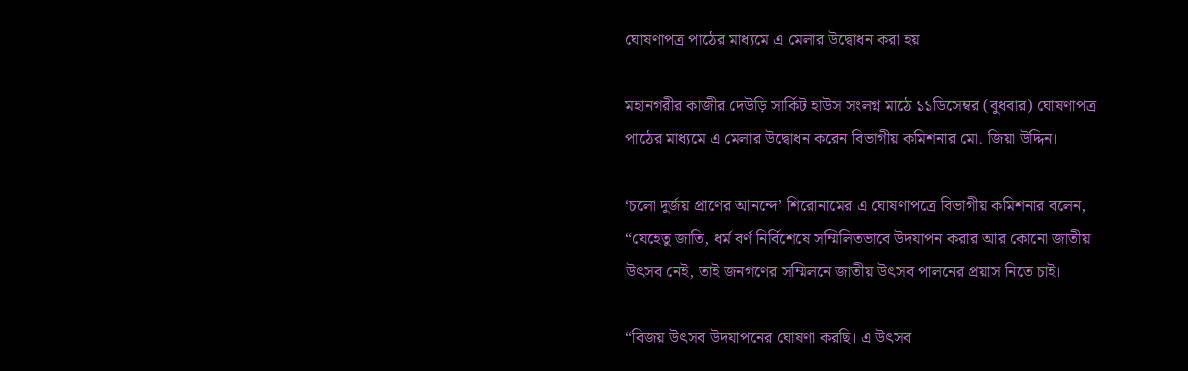ঘোষণাপত্র পাঠের মাধ্যমে এ মেলার উদ্বোধন করা হয়

মহানগরীর কাজীর দেউড়ি সার্কিট হাউস সংলগ্ন মাঠে ১১ডিসেম্বর (বুধবার) ঘোষণাপত্র পাঠের মাধ্যমে এ মেলার উদ্বোধন করেন বিভাগীয় কমিশনার মো. জিয়া উদ্দিন।

‘চলো দুর্জয় প্রাণের আনন্দে’ শিরোনামের এ ঘোষণাপত্রে বিভাগীয় কমিশনার বলেন, “যেহেতু জাতি, ধর্ম বর্ণ নির্বিশেষে সম্মিলিতভাবে উদযাপন করার আর কোনো জাতীয় উৎসব নেই, তাই জনগণের সম্মিলনে জাতীয় উৎসব পালনের প্রয়াস নিতে চাই।

“বিজয় উৎসব উদযাপনের ঘোষণা করছি। এ উৎসব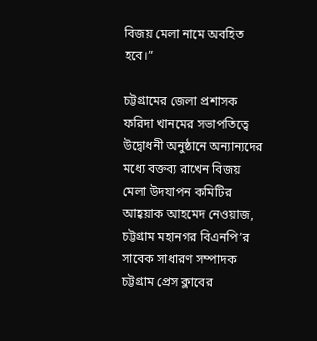বিজয় মেলা নামে অবহিত হবে।”

চট্টগ্রামের জেলা প্রশাসক ফরিদা খানমের সভাপতিত্বে উদ্বোধনী অনুষ্ঠানে অন্যান্যদের মধ্যে বক্তব্য রাখেন বিজয় মেলা উদযাপন কমিটির আহ্বয়াক আহমেদ নেওয়াজ, চট্টগ্রাম মহানগর বিএনপি’র সাবেক সাধারণ সম্পাদক চট্টগ্রাম প্রেস ক্লাবের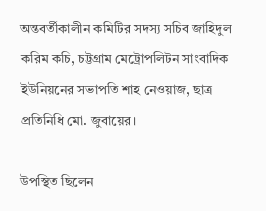অন্তবর্তীকালীন কমিটির সদস্য সচিব জাহিদুল করিম কচি, চট্টগ্রাম মেট্রোপলিটন সাংবাদিক ইউনিয়নের সভাপতি শাহ নেওয়াজ, ছাত্র প্রতিনিধি মো. জুবায়ের।

উপস্থিত ছিলেন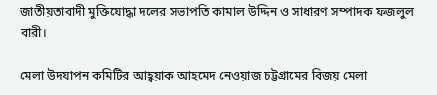জাতীয়তাবাদী মুক্তিযোদ্ধা দলের সভাপতি কামাল উদ্দিন ও সাধারণ সম্পাদক ফজলুল বারী।

মেলা উদযাপন কমিটির আহ্বয়াক আহমেদ নেওয়াজ চট্টগ্রামের বিজয় মেলা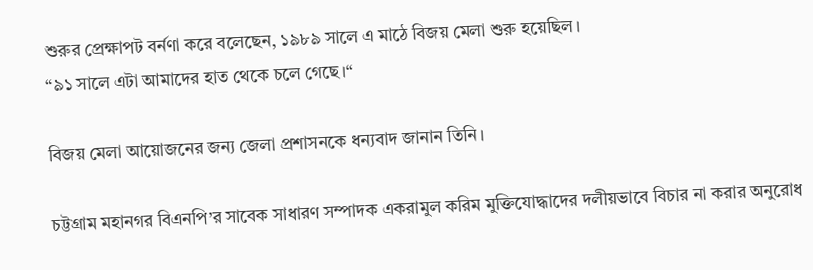শুরুর প্রেক্ষাপট বর্নণা করে বলেছেন, ১৯৮৯ সালে এ মাঠে বিজয় মেলা শুরু হয়েছিল।
“৯১ সালে এটা আমাদের হাত থেকে চলে গেছে।“

বিজয় মেলা আয়োজনের জন্য জেলা প্রশাসনকে ধন্যবাদ জানান তিনি।

চট্টগ্রাম মহানগর বিএনপি’র সাবেক সাধারণ সম্পাদক একরামুল করিম মুক্তিযোদ্ধাদের দলীয়ভাবে বিচার না করার অনুরোধ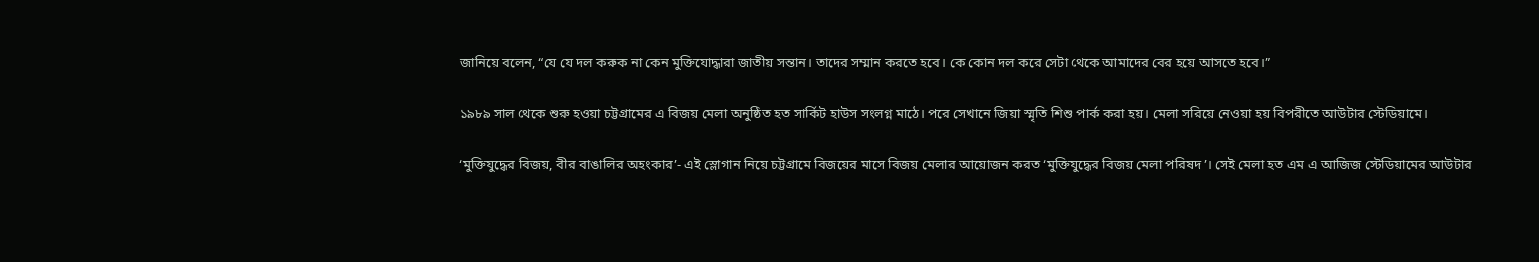জানিয়ে বলেন, “যে যে দল করুক না কেন মুক্তিযোদ্ধারা জাতীয় সন্তান। তাদের সম্মান করতে হবে। কে কোন দল করে সেটা থেকে আমাদের বের হয়ে আসতে হবে।”

১৯৮৯ সাল থেকে শুরু হওয়া চট্টগ্রামের এ বিজয় মেলা অনুষ্ঠিত হত সার্কিট হাউস সংলগ্ন মাঠে। পরে সেখানে জিয়া স্মৃতি শিশু পার্ক করা হয়। মেলা সরিয়ে নেওয়া হয় বিপরীতে আউটার স্টেডিয়ামে।

‘মুক্তিযুদ্ধের বিজয়, বীর বাঙালির অহংকার’- এই স্লোগান নিয়ে চট্টগ্রামে বিজয়ের মাসে বিজয় মেলার আয়োজন করত ‘মুক্তিযুদ্ধের বিজয় মেলা পরিষদ’। সেই মেলা হত এম এ আজিজ স্টেডিয়ামের আউটার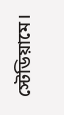স্টেডিয়ামে।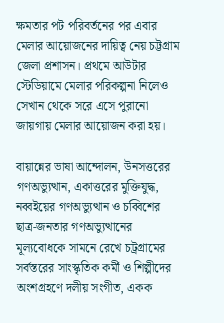ক্ষমতার পট পরিবর্তনের পর এবার মেলার আয়োজনের দায়িত্ব নেয় চট্টগ্রাম জেলা প্রশাসন। প্রথমে আউটার স্টেডিয়ামে মেলার পরিকল্পনা নিলেও সেখান থেকে সরে এসে পুরানো জায়গায় মেলার আয়োজন করা হয়।

বায়ান্নের ভাষা আন্দোলন, উনসত্তরের গণঅভ্যুত্থান, একাত্তরের মুক্তিযুদ্ধ, নব্বইয়ের গণঅভ্যুত্থান ও চব্বিশের ছাত্র-জনতার গণঅভ্যুত্থানের মূল্যবোধকে সামনে রেখে চট্রগ্রামের সর্বস্তরের সাংস্কৃতিক কর্মী ও শিল্পীদের অংশগ্রহণে দলীয় সংগীত, একক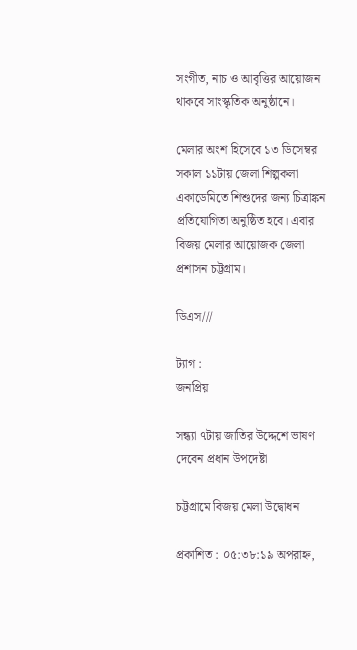সংগীত, নাচ ও আবৃত্তির আয়োজন থাকবে সাংস্কৃতিক অনুষ্ঠানে।

মেলার অংশ হিসেবে ১৩ ডিসেম্বর সকাল ১১টায় জেলা শিল্পকলা একাডেমিতে শিশুদের জন্য চিত্রাঙ্কন প্রতিযোগিতা অনুষ্ঠিত হবে। এবার বিজয় মেলার আয়োজক জেলা প্রশাসন চট্টগ্রাম।

ডিএস///

ট্যাগ :
জনপ্রিয়

সন্ধ্যা ৭টায় জাতির উদ্দেশে ভাষণ দেবেন প্রধান উপদেষ্টা

চট্টগ্রামে বিজয় মেলা উদ্বোধন

প্রকাশিত : ০৫:৩৮:১৯ অপরাহ্ন,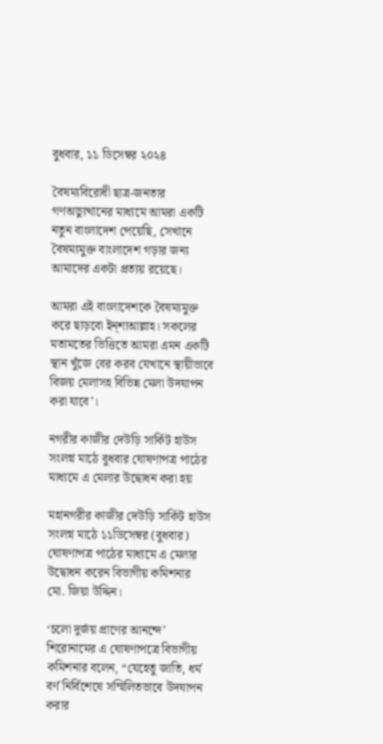বুধবার, ১১ ডিসেম্বর ২০২৪

বৈষম্যবিরোধী ছাত্র-জনতার গণঅভ্যুত্থানের মাধ্যমে আমরা একটি নতুন বাংলাদেশ পেয়েছি, সেখানে বৈষম্যমুক্ত বাংলাদেশ গড়ার জন্য আমাদের একটা প্রত্যয় রয়েছে।

আমরা এই বাংলাদেশকে বৈষম্যমুক্ত করে ছাড়বো ইন্শাআল্লাহ। সকলের মতামতের ভিত্তিতে আমরা এমন একটি স্থান খুঁজে বের করব যেখানে স্থায়ীভাবে বিজয় মেলাসহ বিভিন্ন মেলা উদযাপন করা যাবে’।

নগরীর কাজীর দেউড়ি সার্কিট হাউস সংলগ্ন মাঠে বুধবার ঘোষণাপত্র পাঠের মাধ্যমে এ মেলার উদ্বোধন করা হয়

মহানগরীর কাজীর দেউড়ি সার্কিট হাউস সংলগ্ন মাঠে ১১ডিসেম্বর (বুধবার) ঘোষণাপত্র পাঠের মাধ্যমে এ মেলার উদ্বোধন করেন বিভাগীয় কমিশনার মো. জিয়া উদ্দিন।

‘চলো দুর্জয় প্রাণের আনন্দে’ শিরোনামের এ ঘোষণাপত্রে বিভাগীয় কমিশনার বলেন, “যেহেতু জাতি, ধর্ম বর্ণ নির্বিশেষে সম্মিলিতভাবে উদযাপন করার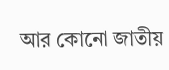আর কোনো জাতীয়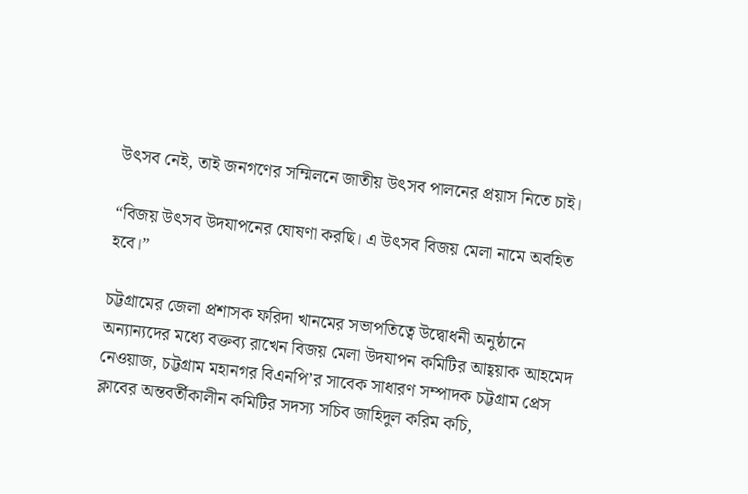উৎসব নেই, তাই জনগণের সম্মিলনে জাতীয় উৎসব পালনের প্রয়াস নিতে চাই।

“বিজয় উৎসব উদযাপনের ঘোষণা করছি। এ উৎসব বিজয় মেলা নামে অবহিত হবে।”

চট্টগ্রামের জেলা প্রশাসক ফরিদা খানমের সভাপতিত্বে উদ্বোধনী অনুষ্ঠানে অন্যান্যদের মধ্যে বক্তব্য রাখেন বিজয় মেলা উদযাপন কমিটির আহ্বয়াক আহমেদ নেওয়াজ, চট্টগ্রাম মহানগর বিএনপি’র সাবেক সাধারণ সম্পাদক চট্টগ্রাম প্রেস ক্লাবের অন্তবর্তীকালীন কমিটির সদস্য সচিব জাহিদুল করিম কচি,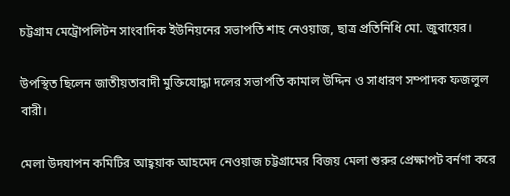চট্টগ্রাম মেট্রোপলিটন সাংবাদিক ইউনিয়নের সভাপতি শাহ নেওয়াজ, ছাত্র প্রতিনিধি মো. জুবায়ের।

উপস্থিত ছিলেন জাতীয়তাবাদী মুক্তিযোদ্ধা দলের সভাপতি কামাল উদ্দিন ও সাধারণ সম্পাদক ফজলুল বারী।

মেলা উদযাপন কমিটির আহ্বয়াক আহমেদ নেওয়াজ চট্টগ্রামের বিজয় মেলা শুরুর প্রেক্ষাপট বর্নণা করে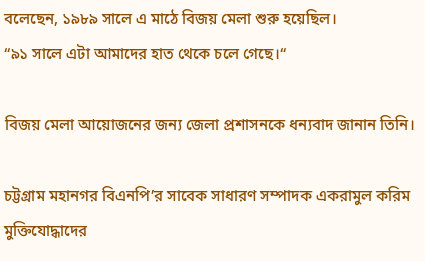বলেছেন, ১৯৮৯ সালে এ মাঠে বিজয় মেলা শুরু হয়েছিল।
“৯১ সালে এটা আমাদের হাত থেকে চলে গেছে।“

বিজয় মেলা আয়োজনের জন্য জেলা প্রশাসনকে ধন্যবাদ জানান তিনি।

চট্টগ্রাম মহানগর বিএনপি’র সাবেক সাধারণ সম্পাদক একরামুল করিম মুক্তিযোদ্ধাদের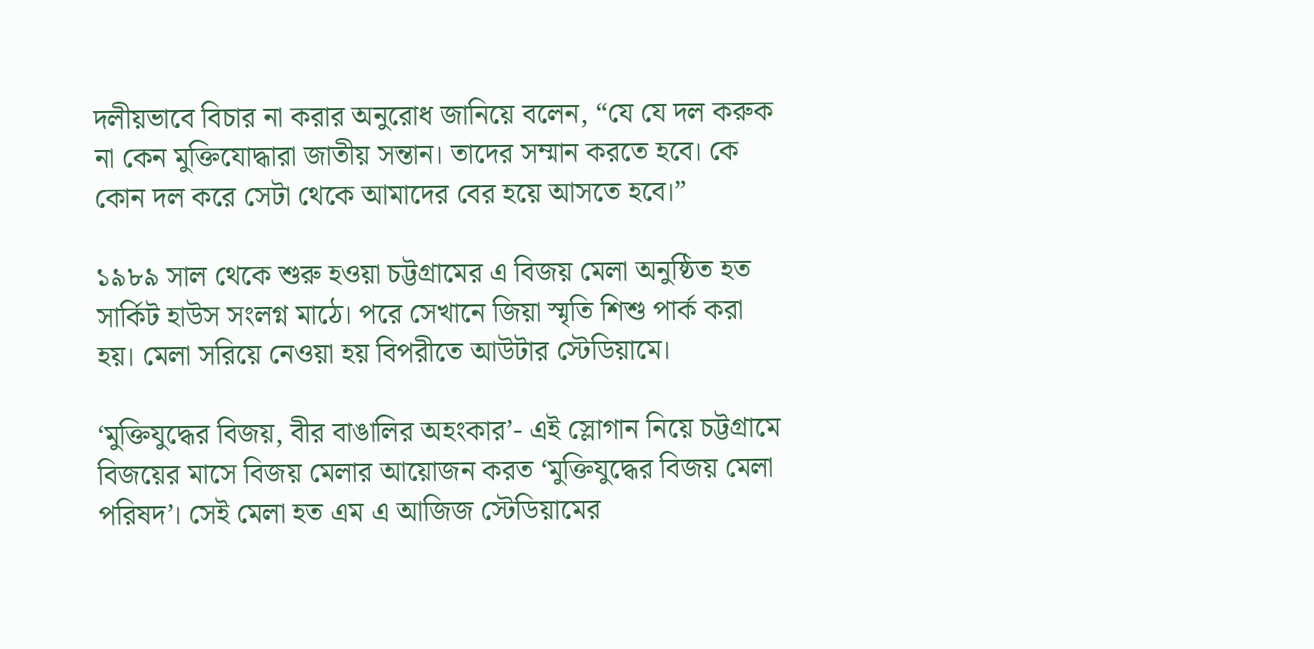দলীয়ভাবে বিচার না করার অনুরোধ জানিয়ে বলেন, “যে যে দল করুক না কেন মুক্তিযোদ্ধারা জাতীয় সন্তান। তাদের সম্মান করতে হবে। কে কোন দল করে সেটা থেকে আমাদের বের হয়ে আসতে হবে।”

১৯৮৯ সাল থেকে শুরু হওয়া চট্টগ্রামের এ বিজয় মেলা অনুষ্ঠিত হত সার্কিট হাউস সংলগ্ন মাঠে। পরে সেখানে জিয়া স্মৃতি শিশু পার্ক করা হয়। মেলা সরিয়ে নেওয়া হয় বিপরীতে আউটার স্টেডিয়ামে।

‘মুক্তিযুদ্ধের বিজয়, বীর বাঙালির অহংকার’- এই স্লোগান নিয়ে চট্টগ্রামে বিজয়ের মাসে বিজয় মেলার আয়োজন করত ‘মুক্তিযুদ্ধের বিজয় মেলা পরিষদ’। সেই মেলা হত এম এ আজিজ স্টেডিয়ামের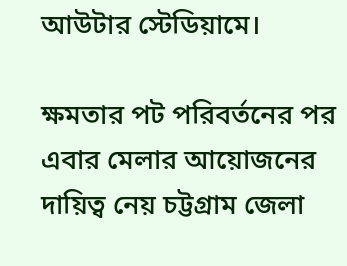আউটার স্টেডিয়ামে।

ক্ষমতার পট পরিবর্তনের পর এবার মেলার আয়োজনের দায়িত্ব নেয় চট্টগ্রাম জেলা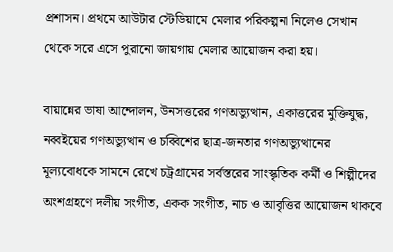প্রশাসন। প্রথমে আউটার স্টেডিয়ামে মেলার পরিকল্পনা নিলেও সেখান থেকে সরে এসে পুরানো জায়গায় মেলার আয়োজন করা হয়।

বায়ান্নের ভাষা আন্দোলন, উনসত্তরের গণঅভ্যুত্থান, একাত্তরের মুক্তিযুদ্ধ, নব্বইয়ের গণঅভ্যুত্থান ও চব্বিশের ছাত্র-জনতার গণঅভ্যুত্থানের মূল্যবোধকে সামনে রেখে চট্রগ্রামের সর্বস্তরের সাংস্কৃতিক কর্মী ও শিল্পীদের অংশগ্রহণে দলীয় সংগীত, একক সংগীত, নাচ ও আবৃত্তির আয়োজন থাকবে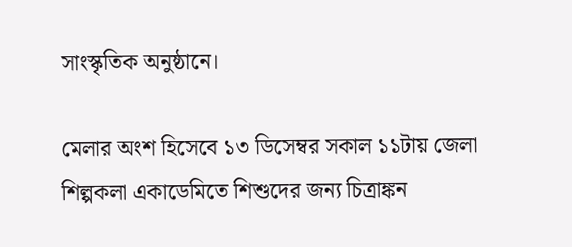সাংস্কৃতিক অনুষ্ঠানে।

মেলার অংশ হিসেবে ১৩ ডিসেম্বর সকাল ১১টায় জেলা শিল্পকলা একাডেমিতে শিশুদের জন্য চিত্রাঙ্কন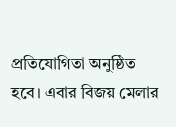প্রতিযোগিতা অনুষ্ঠিত হবে। এবার বিজয় মেলার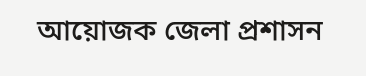আয়োজক জেলা প্রশাসন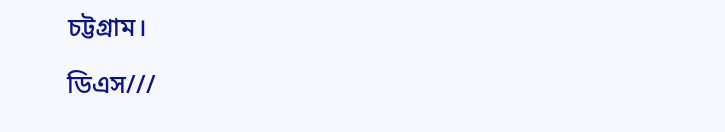চট্টগ্রাম।

ডিএস///